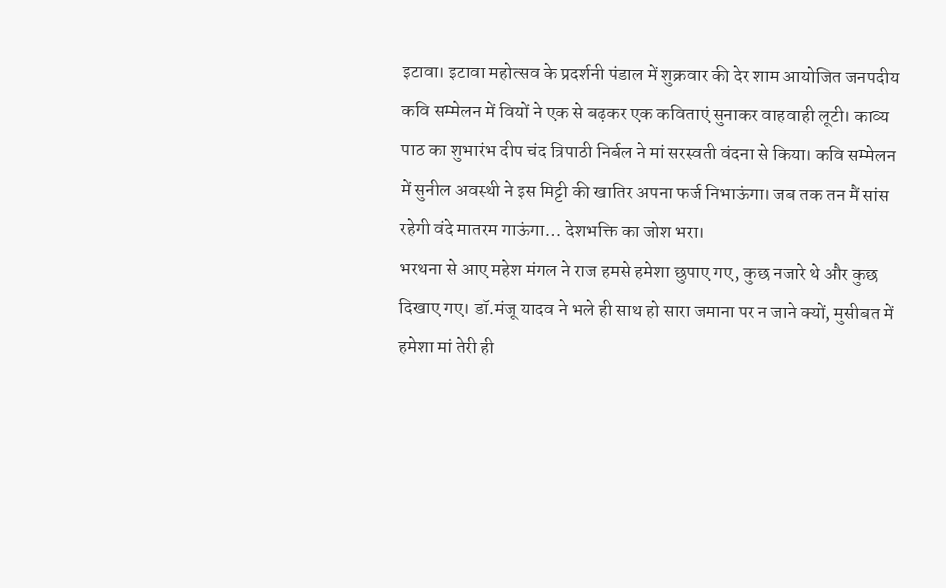इटावा। इटावा महोत्सव के प्रदर्शनी पंडाल में शुक्रवार की देर शाम आयोजित जनपदीय कवि सम्मेलन में वियों ने एक से बढ़कर एक कविताएं सुनाकर वाहवाही लूटी। काव्य पाठ का शुभारंभ दीप चंद त्रिपाठी निर्बल ने मां सरस्वती वंदना से किया। कवि सम्मेलन में सुनील अवस्थी ने इस मिट्टी की खातिर अपना फर्ज निभाऊंगा। जब तक तन मैं सांस रहेगी वंदे मातरम गाऊंगा… देशभक्ति का जोश भरा।
भरथना से आए महेश मंगल ने राज हमसे हमेशा छुपाए गए, कुछ नजारे थे और कुछ दिखाए गए। डॉ.मंजू यादव ने भले ही साथ हो सारा जमाना पर न जाने क्यों, मुसीबत में हमेशा मां तेरी ही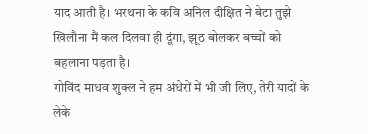याद आती है। भरथना के कवि अनिल दीक्षित ने बेटा तुझे खिलौना मैं कल दिलवा ही दूंगा, झूठ बोलकर बच्चों को बहलाना पड़ता है।
गोविंद माधव शुक्ल ने हम अंधेरों में भी जी लिए, तेरी यादों के लेके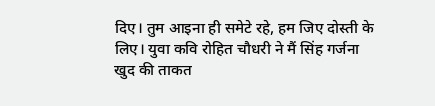दिए। तुम आइना ही समेटे रहे, हम जिए दोस्ती के लिए। युवा कवि रोहित चौधरी ने मैं सिंह गर्जना खुद की ताकत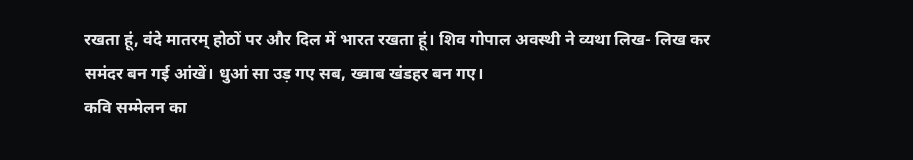रखता हूं, वंदे मातरम् होठों पर और दिल में भारत रखता हूं। शिव गोपाल अवस्थी ने व्यथा लिख- लिख कर समंदर बन गई आंखें। धुआं सा उड़ गए सब, ख्वाब खंडहर बन गए।
कवि सम्मेलन का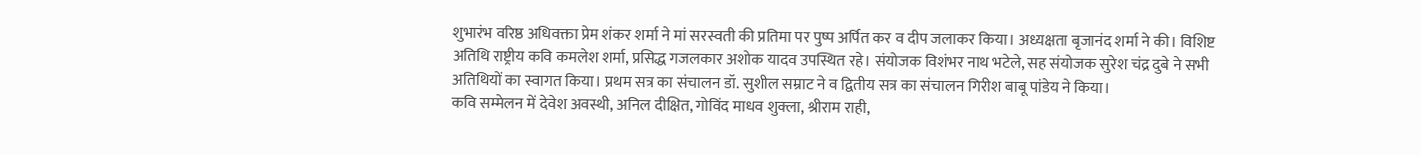शुभारंभ वरिष्ठ अधिवक्ता प्रेम शंकर शर्मा ने मां सरस्वती की प्रतिमा पर पुष्प अर्पित कर व दीप जलाकर किया। अध्यक्षता बृजानंद शर्मा ने की। विशिष्ट अतिथि राष्ट्रीय कवि कमलेश शर्मा, प्रसिद्ध गजलकार अशोक यादव उपस्थित रहे। संयोजक विशंभर नाथ भटेले, सह संयोजक सुरेश चंद्र दुबे ने सभी अतिथियों का स्वागत किया। प्रथम सत्र का संचालन डॉ. सुशील सम्राट ने व द्वितीय सत्र का संचालन गिरीश बाबू पांडेय ने किया।
कवि सम्मेलन में देवेश अवस्थी, अनिल दीक्षित, गोविंद माधव शुक्ला, श्रीराम राही,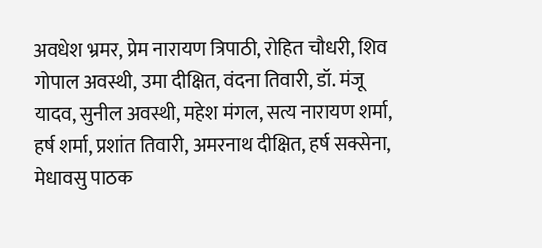अवधेश भ्रमर, प्रेम नारायण त्रिपाठी, रोहित चौधरी, शिव गोपाल अवस्थी, उमा दीक्षित, वंदना तिवारी, डॉ. मंजू यादव, सुनील अवस्थी, महेश मंगल, सत्य नारायण शर्मा, हर्ष शर्मा, प्रशांत तिवारी, अमरनाथ दीक्षित, हर्ष सक्सेना, मेधावसु पाठक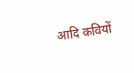आदि कवियों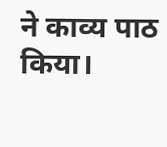ने काव्य पाठ किया।